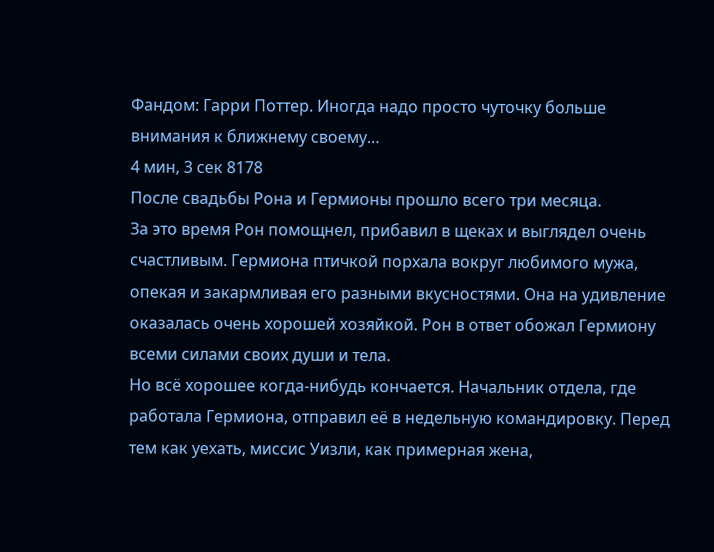Фандом: Гарри Поттер. Иногда надо просто чуточку больше внимания к ближнему своему…
4 мин, 3 сек 8178
После свадьбы Рона и Гермионы прошло всего три месяца.
За это время Рон помощнел, прибавил в щеках и выглядел очень счастливым. Гермиона птичкой порхала вокруг любимого мужа, опекая и закармливая его разными вкусностями. Она на удивление оказалась очень хорошей хозяйкой. Рон в ответ обожал Гермиону всеми силами своих души и тела.
Но всё хорошее когда-нибудь кончается. Начальник отдела, где работала Гермиона, отправил её в недельную командировку. Перед тем как уехать, миссис Уизли, как примерная жена,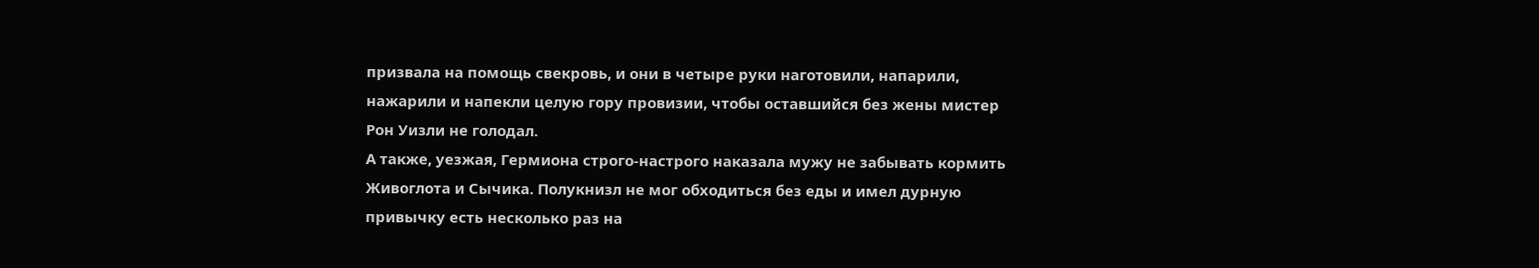призвала на помощь свекровь, и они в четыре руки наготовили, напарили, нажарили и напекли целую гору провизии, чтобы оставшийся без жены мистер Рон Уизли не голодал.
А также, уезжая, Гермиона строго-настрого наказала мужу не забывать кормить Живоглота и Сычика. Полукнизл не мог обходиться без еды и имел дурную привычку есть несколько раз на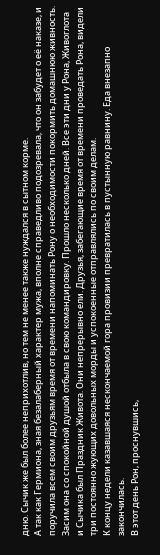дню. Сычик же был более неприхотлив, но тем не менее также нуждался в сытном корме.
А так как Гермиона, зная безалаберный характер мужа, вполне справедливо подозревала, что он забудет о её наказе, и поручила всем своим друзьям время от времени напоминать Рону о необходимости покормить домашнюю живность.
Засим она со спокойной душой отбыла в свою командировку. Прошло несколько дней. Все эти дни у Рона, Живоглота и Сычика был Праздник Живота. Они непрерывно ели. Друзья, забегающие время от времени проведать Рона, видели три постоянно жующих довольных морды и успокоенные отправлялись по своим делам.
К концу недели казавшаяся нескончаемой гора провизии превратилась в пустынную равнину. Еда внезапно закончилась.
В этот день Рон, проснувшись,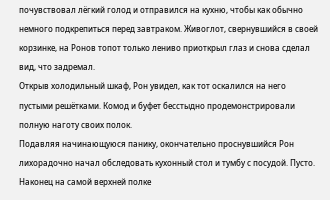почувствовал лёгкий голод и отправился на кухню, чтобы как обычно немного подкрепиться перед завтраком. Живоглот, свернувшийся в своей корзинке, на Ронов топот только лениво приоткрыл глаз и снова сделал вид, что задремал.
Открыв холодильный шкаф, Рон увидел, как тот оскалился на него пустыми решётками. Комод и буфет бесстыдно продемонстрировали полную наготу своих полок.
Подавляя начинающуюся панику, окончательно проснувшийся Рон лихорадочно начал обследовать кухонный стол и тумбу с посудой. Пусто. Наконец на самой верхней полке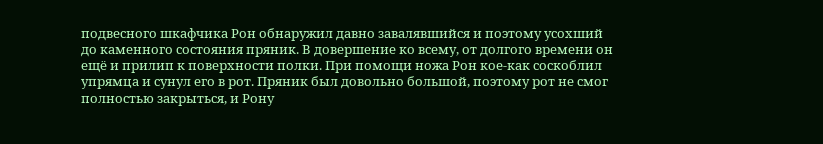подвесного шкафчика Рон обнаружил давно завалявшийся и поэтому усохший до каменного состояния пряник. В довершение ко всему, от долгого времени он ещё и прилип к поверхности полки. При помощи ножа Рон кое-как соскоблил упрямца и сунул его в рот. Пряник был довольно большой, поэтому рот не смог полностью закрыться, и Рону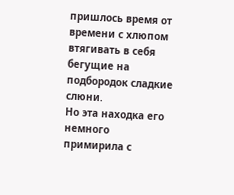пришлось время от времени с хлюпом втягивать в себя бегущие на подбородок сладкие слюни.
Но эта находка его немного примирила с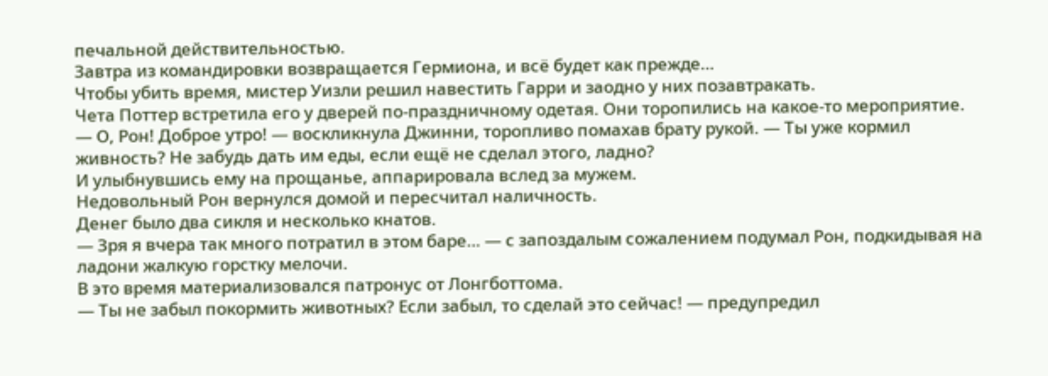печальной действительностью.
Завтра из командировки возвращается Гермиона, и всё будет как прежде…
Чтобы убить время, мистер Уизли решил навестить Гарри и заодно у них позавтракать.
Чета Поттер встретила его у дверей по-праздничному одетая. Они торопились на какое-то мероприятие.
— О, Рон! Доброе утро! — воскликнула Джинни, торопливо помахав брату рукой. — Ты уже кормил живность? Не забудь дать им еды, если ещё не сделал этого, ладно?
И улыбнувшись ему на прощанье, аппарировала вслед за мужем.
Недовольный Рон вернулся домой и пересчитал наличность.
Денег было два сикля и несколько кнатов.
— Зря я вчера так много потратил в этом баре… — с запоздалым сожалением подумал Рон, подкидывая на ладони жалкую горстку мелочи.
В это время материализовался патронус от Лонгботтома.
— Ты не забыл покормить животных? Если забыл, то сделай это сейчас! — предупредил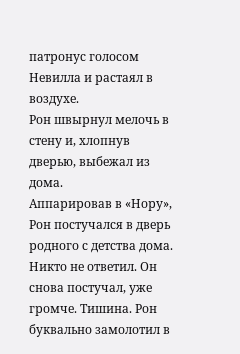патронус голосом Невилла и растаял в воздухе.
Рон швырнул мелочь в стену и, хлопнув дверью, выбежал из дома.
Аппарировав в «Нору», Рон постучался в дверь родного с детства дома. Никто не ответил. Он снова постучал, уже громче. Тишина. Рон буквально замолотил в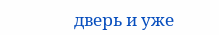дверь и уже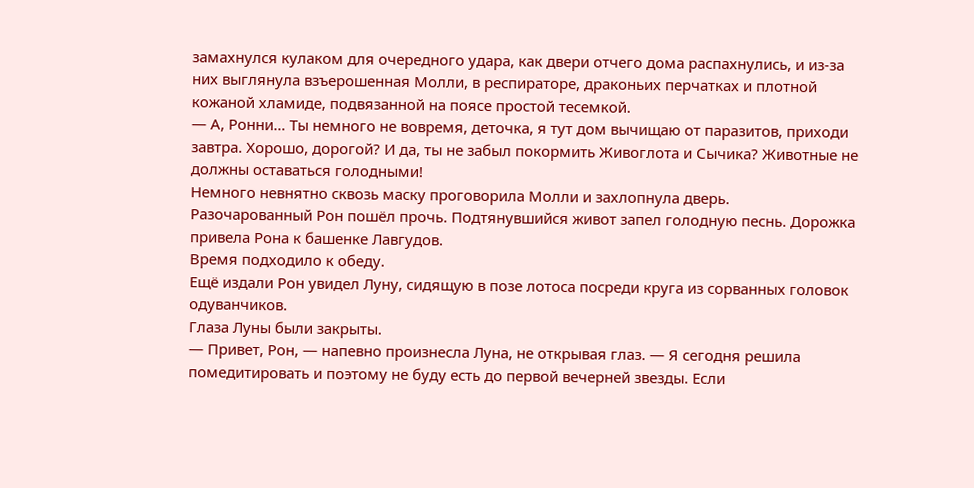замахнулся кулаком для очередного удара, как двери отчего дома распахнулись, и из-за них выглянула взъерошенная Молли, в респираторе, драконьих перчатках и плотной кожаной хламиде, подвязанной на поясе простой тесемкой.
— А, Ронни… Ты немного не вовремя, деточка, я тут дом вычищаю от паразитов, приходи завтра. Хорошо, дорогой? И да, ты не забыл покормить Живоглота и Сычика? Животные не должны оставаться голодными!
Немного невнятно сквозь маску проговорила Молли и захлопнула дверь.
Разочарованный Рон пошёл прочь. Подтянувшийся живот запел голодную песнь. Дорожка привела Рона к башенке Лавгудов.
Время подходило к обеду.
Ещё издали Рон увидел Луну, сидящую в позе лотоса посреди круга из сорванных головок одуванчиков.
Глаза Луны были закрыты.
— Привет, Рон, — напевно произнесла Луна, не открывая глаз. — Я сегодня решила помедитировать и поэтому не буду есть до первой вечерней звезды. Если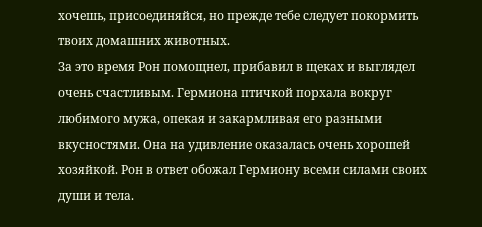хочешь, присоединяйся, но прежде тебе следует покормить твоих домашних животных.
За это время Рон помощнел, прибавил в щеках и выглядел очень счастливым. Гермиона птичкой порхала вокруг любимого мужа, опекая и закармливая его разными вкусностями. Она на удивление оказалась очень хорошей хозяйкой. Рон в ответ обожал Гермиону всеми силами своих души и тела.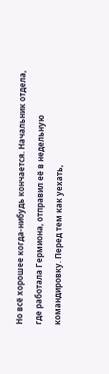Но всё хорошее когда-нибудь кончается. Начальник отдела, где работала Гермиона, отправил её в недельную командировку. Перед тем как уехать,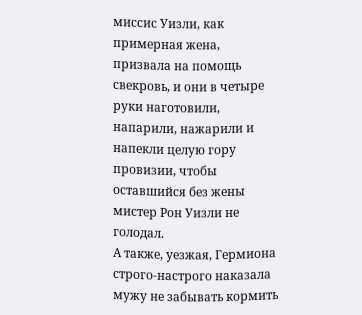миссис Уизли, как примерная жена, призвала на помощь свекровь, и они в четыре руки наготовили, напарили, нажарили и напекли целую гору провизии, чтобы оставшийся без жены мистер Рон Уизли не голодал.
А также, уезжая, Гермиона строго-настрого наказала мужу не забывать кормить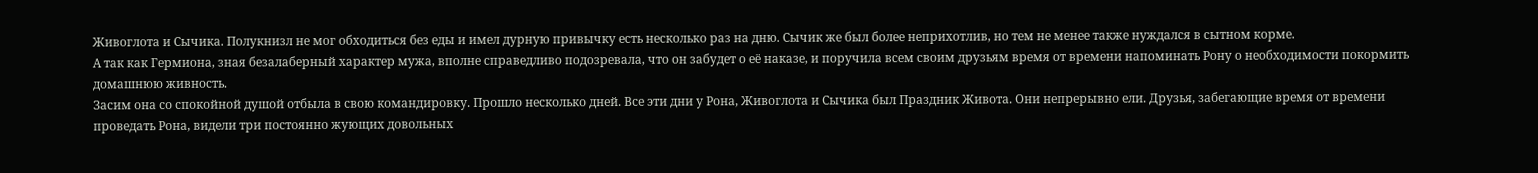Живоглота и Сычика. Полукнизл не мог обходиться без еды и имел дурную привычку есть несколько раз на дню. Сычик же был более неприхотлив, но тем не менее также нуждался в сытном корме.
А так как Гермиона, зная безалаберный характер мужа, вполне справедливо подозревала, что он забудет о её наказе, и поручила всем своим друзьям время от времени напоминать Рону о необходимости покормить домашнюю живность.
Засим она со спокойной душой отбыла в свою командировку. Прошло несколько дней. Все эти дни у Рона, Живоглота и Сычика был Праздник Живота. Они непрерывно ели. Друзья, забегающие время от времени проведать Рона, видели три постоянно жующих довольных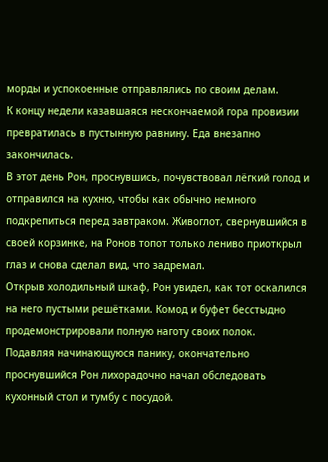морды и успокоенные отправлялись по своим делам.
К концу недели казавшаяся нескончаемой гора провизии превратилась в пустынную равнину. Еда внезапно закончилась.
В этот день Рон, проснувшись, почувствовал лёгкий голод и отправился на кухню, чтобы как обычно немного подкрепиться перед завтраком. Живоглот, свернувшийся в своей корзинке, на Ронов топот только лениво приоткрыл глаз и снова сделал вид, что задремал.
Открыв холодильный шкаф, Рон увидел, как тот оскалился на него пустыми решётками. Комод и буфет бесстыдно продемонстрировали полную наготу своих полок.
Подавляя начинающуюся панику, окончательно проснувшийся Рон лихорадочно начал обследовать кухонный стол и тумбу с посудой.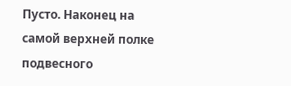Пусто. Наконец на самой верхней полке подвесного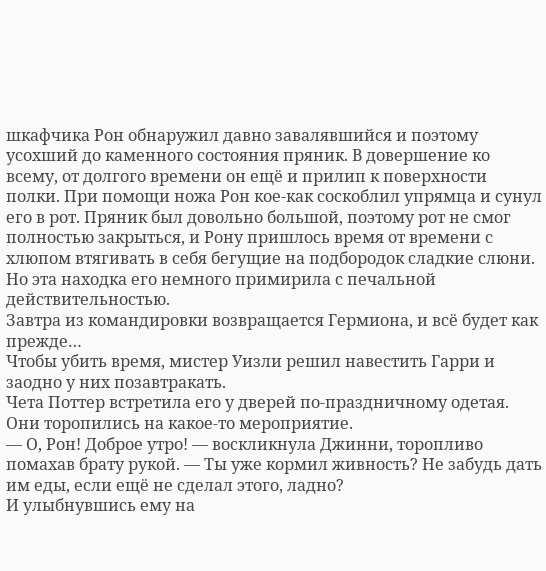шкафчика Рон обнаружил давно завалявшийся и поэтому усохший до каменного состояния пряник. В довершение ко всему, от долгого времени он ещё и прилип к поверхности полки. При помощи ножа Рон кое-как соскоблил упрямца и сунул его в рот. Пряник был довольно большой, поэтому рот не смог полностью закрыться, и Рону пришлось время от времени с хлюпом втягивать в себя бегущие на подбородок сладкие слюни.
Но эта находка его немного примирила с печальной действительностью.
Завтра из командировки возвращается Гермиона, и всё будет как прежде…
Чтобы убить время, мистер Уизли решил навестить Гарри и заодно у них позавтракать.
Чета Поттер встретила его у дверей по-праздничному одетая. Они торопились на какое-то мероприятие.
— О, Рон! Доброе утро! — воскликнула Джинни, торопливо помахав брату рукой. — Ты уже кормил живность? Не забудь дать им еды, если ещё не сделал этого, ладно?
И улыбнувшись ему на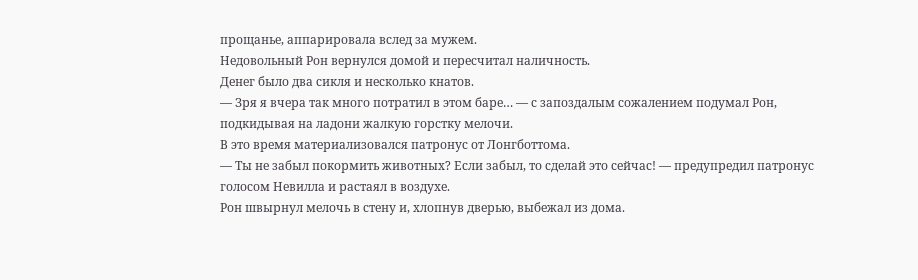прощанье, аппарировала вслед за мужем.
Недовольный Рон вернулся домой и пересчитал наличность.
Денег было два сикля и несколько кнатов.
— Зря я вчера так много потратил в этом баре… — с запоздалым сожалением подумал Рон, подкидывая на ладони жалкую горстку мелочи.
В это время материализовался патронус от Лонгботтома.
— Ты не забыл покормить животных? Если забыл, то сделай это сейчас! — предупредил патронус голосом Невилла и растаял в воздухе.
Рон швырнул мелочь в стену и, хлопнув дверью, выбежал из дома.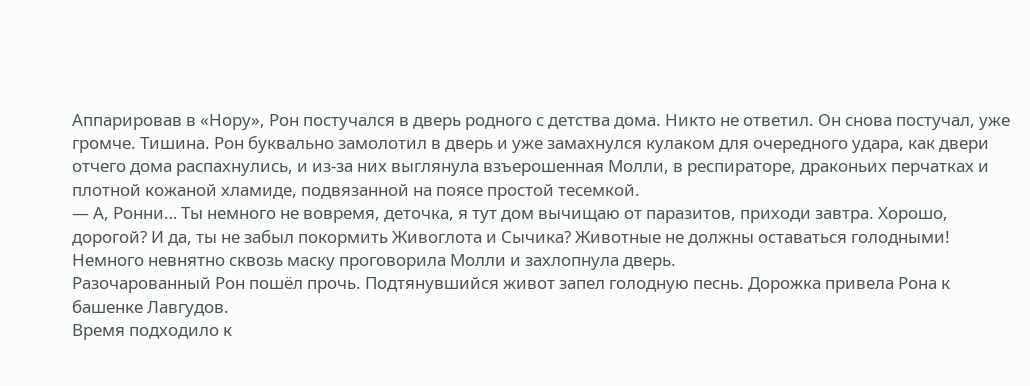Аппарировав в «Нору», Рон постучался в дверь родного с детства дома. Никто не ответил. Он снова постучал, уже громче. Тишина. Рон буквально замолотил в дверь и уже замахнулся кулаком для очередного удара, как двери отчего дома распахнулись, и из-за них выглянула взъерошенная Молли, в респираторе, драконьих перчатках и плотной кожаной хламиде, подвязанной на поясе простой тесемкой.
— А, Ронни… Ты немного не вовремя, деточка, я тут дом вычищаю от паразитов, приходи завтра. Хорошо, дорогой? И да, ты не забыл покормить Живоглота и Сычика? Животные не должны оставаться голодными!
Немного невнятно сквозь маску проговорила Молли и захлопнула дверь.
Разочарованный Рон пошёл прочь. Подтянувшийся живот запел голодную песнь. Дорожка привела Рона к башенке Лавгудов.
Время подходило к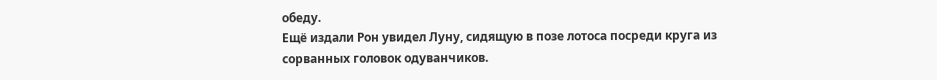обеду.
Ещё издали Рон увидел Луну, сидящую в позе лотоса посреди круга из сорванных головок одуванчиков.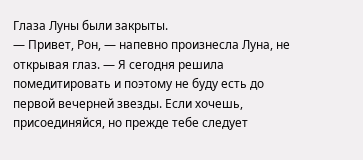Глаза Луны были закрыты.
— Привет, Рон, — напевно произнесла Луна, не открывая глаз. — Я сегодня решила помедитировать и поэтому не буду есть до первой вечерней звезды. Если хочешь, присоединяйся, но прежде тебе следует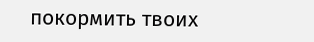покормить твоих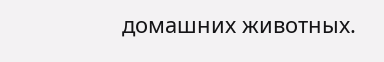домашних животных.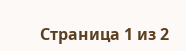Страница 1 из 2